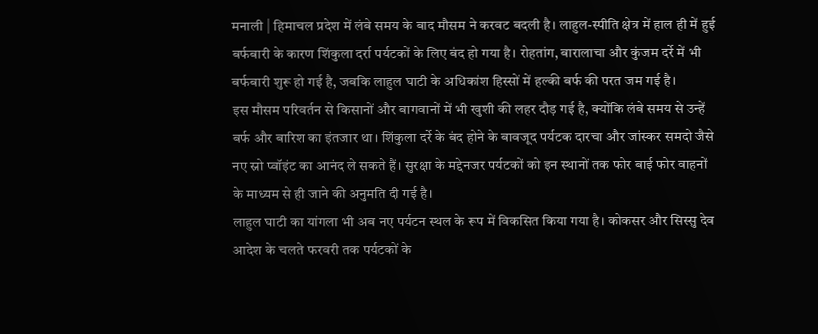मनाली | हिमाचल प्रदेश में लंबे समय के बाद मौसम ने करवट बदली है। लाहुल-स्पीति क्षेत्र में हाल ही में हुई बर्फबारी के कारण शिंकुला दर्रा पर्यटकों के लिए बंद हो गया है। रोहतांग, बारालाचा और कुंजम दर्रे में भी बर्फबारी शुरू हो गई है, जबकि लाहुल घाटी के अधिकांश हिस्सों में हल्की बर्फ की परत जम गई है।
इस मौसम परिवर्तन से किसानों और बागवानों में भी खुशी की लहर दौड़ गई है, क्योंकि लंबे समय से उन्हें बर्फ और बारिश का इंतजार था। शिंकुला दर्रे के बंद होने के बावजूद पर्यटक दारचा और जांस्कर समदो जैसे नए स्नो प्वॉइंट का आनंद ले सकते हैं। सुरक्षा के मद्देनजर पर्यटकों को इन स्थानों तक फोर बाई फोर वाहनों के माध्यम से ही जाने की अनुमति दी गई है।
लाहुल घाटी का यांगला भी अब नए पर्यटन स्थल के रूप में विकसित किया गया है। कोकसर और सिस्सु देव आदेश के चलते फरवरी तक पर्यटकों के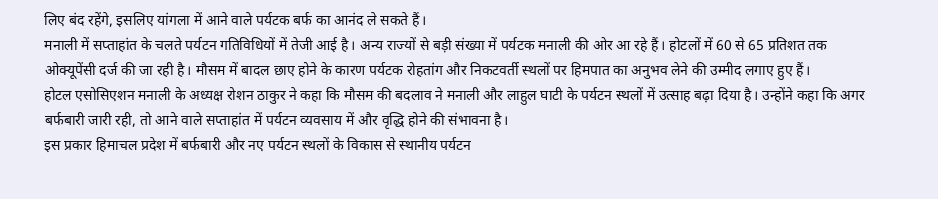लिए बंद रहेंगे, इसलिए यांगला में आने वाले पर्यटक बर्फ का आनंद ले सकते हैं।
मनाली में सप्ताहांत के चलते पर्यटन गतिविधियों में तेजी आई है। अन्य राज्यों से बड़ी संख्या में पर्यटक मनाली की ओर आ रहे हैं। होटलों में 60 से 65 प्रतिशत तक ओक्यूपेंसी दर्ज की जा रही है। मौसम में बादल छाए होने के कारण पर्यटक रोहतांग और निकटवर्ती स्थलों पर हिमपात का अनुभव लेने की उम्मीद लगाए हुए हैं।
होटल एसोसिएशन मनाली के अध्यक्ष रोशन ठाकुर ने कहा कि मौसम की बदलाव ने मनाली और लाहुल घाटी के पर्यटन स्थलों में उत्साह बढ़ा दिया है। उन्होंने कहा कि अगर बर्फबारी जारी रही, तो आने वाले सप्ताहांत में पर्यटन व्यवसाय में और वृद्धि होने की संभावना है।
इस प्रकार हिमाचल प्रदेश में बर्फबारी और नए पर्यटन स्थलों के विकास से स्थानीय पर्यटन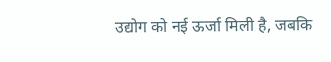उद्योग को नई ऊर्जा मिली है, जबकि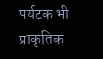पर्यटक भी प्राकृतिक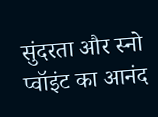सुंदरता और स्नो प्वॉइंट का आनंद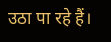उठा पा रहे हैं।